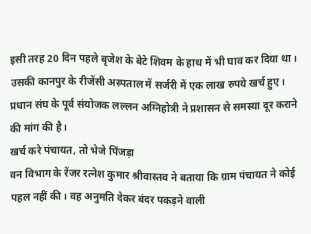इसी तरह 20 दिन पहले बृजेश के बेटे शिवम के हाथ में भी घाव कर दिया था। उसकी कानपुर के रीजेंसी अस्पताल में सर्जरी में एक लाख रुपये खर्च हुए। प्रधान संघ के पूर्व संयोजक लल्लन अग्निहोत्री ने प्रशासन से समस्या दूर कराने की मांग की है।
खर्च करे पंचायत, तो भेजे पिंजड़ा
वन विभाग के रेंजर रत्नेश कुमार श्रीवास्तव ने बताया कि ग्राम पंचायत ने कोई पहल नहीं की। वह अनुमति देकर बंदर पकड़ने वाली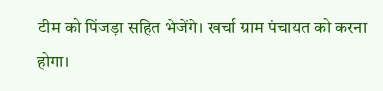टीम को पिंजड़ा सहित भेजेंगे। खर्चा ग्राम पंचायत को करना होगा।